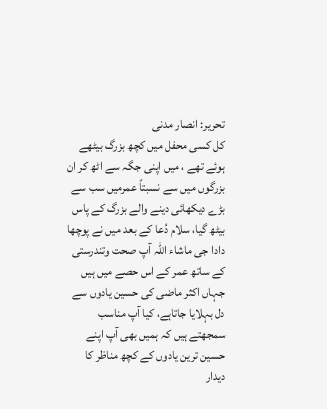تحریر: انصار مدنی
کل کسی محفل میں کچھ بزرگ بیٹھے ہوئے تھے ، میں اپنی جگہ سے اٹھ کر ان بزرگوں میں سے نسبتاً عمرمیں سب سے بڑے دیکھائی دینے والے بزرگ کے پاس بیٹھ گیا، سلام دُعا کے بعد میں نے پوچھا دادا جی ماشاء اللہ آپ صحت وتندرستی کے ساتھ عمر کے اس حصے میں ہیں جہاں اکثر ماضی کی حسین یادوں سے دل بہلایا جاتاہے، کیا آپ مناسب سمجھتے ہیں کہ ہمیں بھی آپ اپنے حسین ترین یادوں کے کچھ مناظر کا دیدار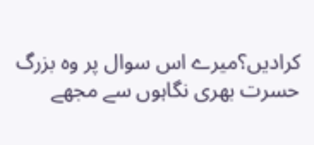کرادیں؟میرے اس سوال پر وہ بزرگ حسرت بھری نگاہوں سے مجھے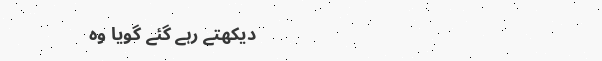دیکھتے رہے گئے گویا وہ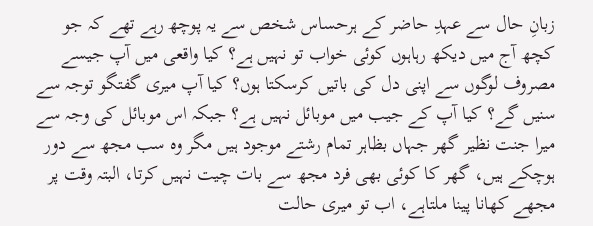زبانِ حال سے عہدِ حاضر کے ہرحساس شخص سے یہ پوچھ رہے تھے کہ جو کچھ آج میں دیکھ رہاہوں کوئی خواب تو نہیں ہے؟ کیا واقعی میں آپ جیسے مصروف لوگوں سے اپنی دل کی باتیں کرسکتا ہوں؟ کیا آپ میری گفتگو توجہ سے سنیں گے؟ کیا آپ کے جیب میں موبائل نہیں ہے؟ جبکہ اس موبائل کی وجہ سے میرا جنت نظیر گھر جہاں بظاہر تمام رشتے موجود ہیں مگر وہ سب مجھ سے دور ہوچکے ہیں، گھر کا کوئی بھی فرد مجھ سے بات چیت نہیں کرتا، البتہ وقت پر مجھے کھانا پینا ملتاہے، اب تو میری حالت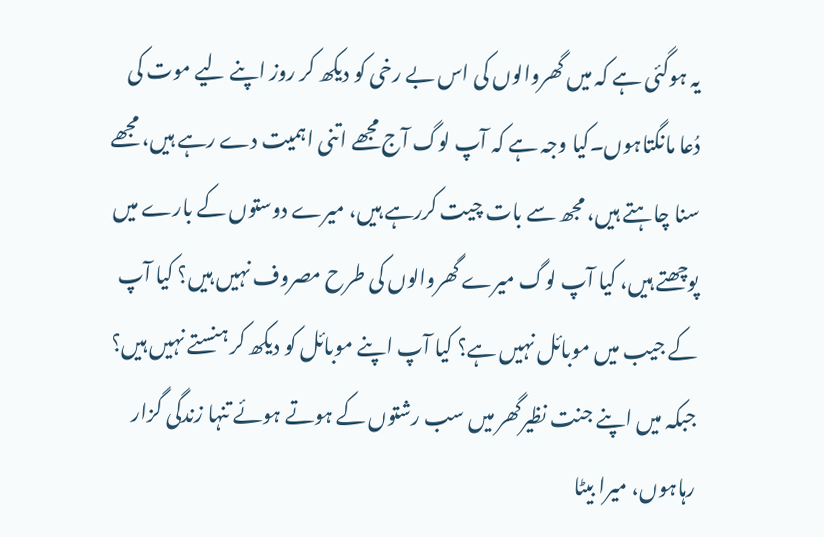یہ ہوگئی ہے کہ میں گھروالوں کی اس بے رخی کو دیکھ کر روز اپنے لیے موت کی دُعا مانگتاہوں۔کیا وجہ ہے کہ آپ لوگ آج مجھے اتنی اہمیت دے رہے ہیں، مجھے سنا چاہتے ہیں، مجھ سے بات چیت کررہے ہیں، میرے دوستوں کے بارے میں پوچھتے ہیں، کیا آپ لوگ میرے گھروالوں کی طرح مصروف نہیں ہیں؟ کیا آپ کے جیب میں موبائل نہیں ہے؟ کیا آپ اپنے موبائل کو دیکھ کر ہنستے نہیں ہیں؟ جبکہ میں اپنے جنت نظیرگھر میں سب رشتوں کے ہوتے ہوئے تنہا زندگی گزار رہاہوں، میرا بیٹا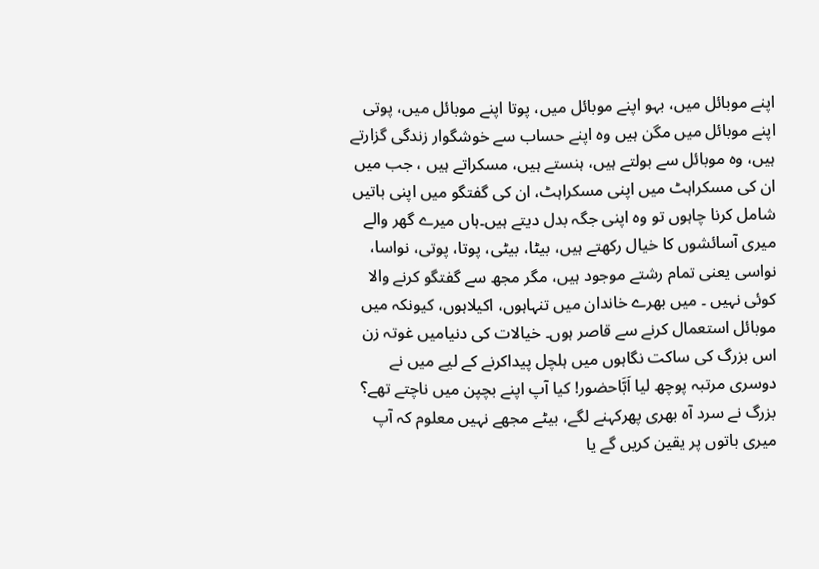اپنے موبائل میں، بہو اپنے موبائل میں، پوتا اپنے موبائل میں، پوتی اپنے موبائل میں مگن ہیں وہ اپنے حساب سے خوشگوار زندگی گزارتے ہیں، وہ موبائل سے بولتے ہیں، ہنستے ہیں، مسکراتے ہیں ، جب میں ان کی مسکراہٹ میں اپنی مسکراہٹ، ان کی گفتگو میں اپنی باتیں شامل کرنا چاہوں تو وہ اپنی جگہ بدل دیتے ہیں۔ہاں میرے گھر والے میری آسائشوں کا خیال رکھتے ہیں، بیٹا، بیٹی، پوتا، پوتی، نواسا، نواسی یعنی تمام رشتے موجود ہیں، مگر مجھ سے گفتگو کرنے والا کوئی نہیں ۔ میں بھرے خاندان میں تنہاہوں، اکیلاہوں، کیونکہ میں موبائل استعمال کرنے سے قاصر ہوں۔ خیالات کی دنیامیں غوتہ زن اس بزرگ کی ساکت نگاہوں میں ہلچل پیداکرنے کے لیے میں نے دوسری مرتبہ پوچھ لیا اَبَّاحضور! کیا آپ اپنے بچپن میں ناچتے تھے؟
بزرگ نے سرد آہ بھری پھرکہنے لگے، بیٹے مجھے نہیں معلوم کہ آپ میری باتوں پر یقین کریں گے یا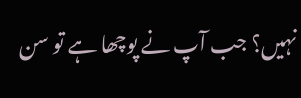نہیں؟ جب آپ نے پوچھا ہے تو سن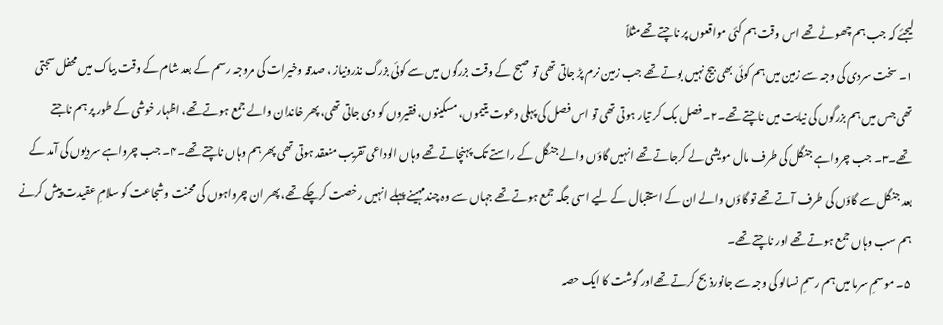لیجئے کہ جب ہم چھوٹے تھے اس وقت ہم کئی مواقعوں پر ناچتے تھےمثلاً
۱۔ سخت سردی کی وجہ سے زمین میں ہم کوئی بھی بیج نہیں بوتے تھے جب زمین نرم پڑ جاتی تھی تو صبح کے وقت بزرگوں میں سے کوئی بزرگ نذرونیاز ، صدقہ وخیرات کی مروجہ رسم کے بعد شام کے وقت بیاک میں محفل سجتی تھی جس میں ہم بزرگوں کی نیابت میں ناچتے تھے۔۲۔ فصل بک کر تیار ہوتی تھی تو اس فصل کی پہلی دعوت یتیموں، مسکینوں، فقیروں کو دی جاتی تھی، پھر خاندان والے جمع ہوتے تھے، اظہار خوشی کے طور پر ہم ناجتے تھے۔۳۔ جب چرواہے جنگل کی طرف مال مویشی لے کرجاتے تھے انہیں گاؤں والے جنگل کے راستے تک پہنچاتے تھے وہاں الوداعی تقریب منعقد ہوتی تھی پھر ہم وہاں ناچتے تھے۔۴۔ جب چرواہے سردیوں کی آمد کے بعد جنگل سے گاؤں کی طرف آتے تھے تو گاؤں والے ان کے استقبال کے لیے اسی جگہ جمع ہوتے تھے جہاں سے وہ چندمہینے پہلے انہیں رخصت کرچکے تھے، پھر ان چرواہوں کی محنت وشجاعت کو سلامِ عقیدت پیش کرنے ہم سب وہاں جمع ہوتے تھے اور ناچتے تھے۔
۵۔ موسمِ سرما میں ہم رسمِ نسالو کی وجہ سے جانورذبح کرتے تھےاور گوشت کا ایک حصہ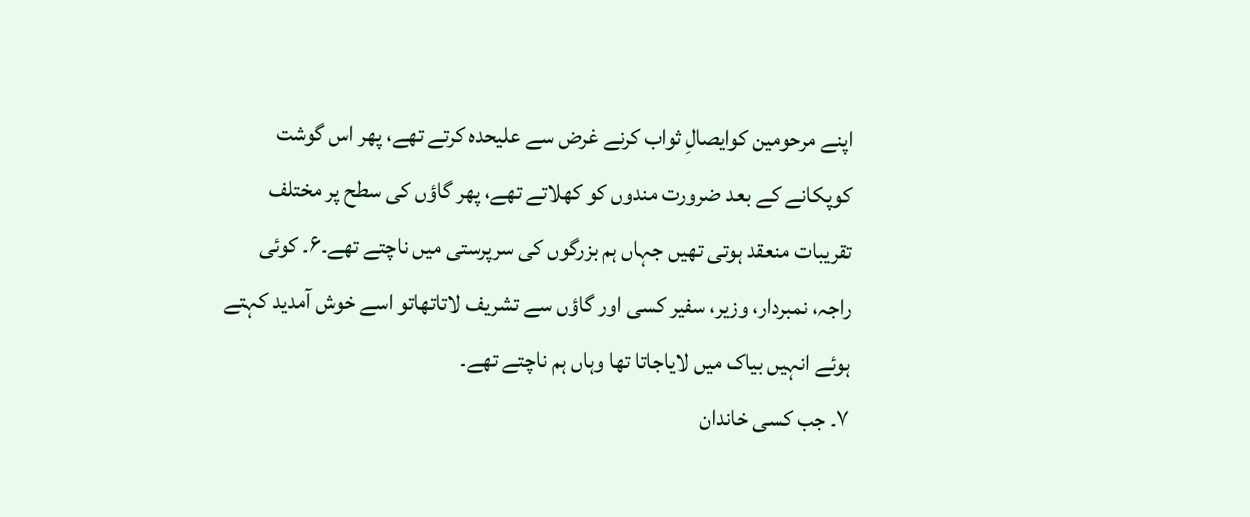اپنے مرحومین کوایصالِ ثواب کرنے غرض سے علیحدہ کرتے تھے، پھر اس گوشت کوپکانے کے بعد ضرورت مندوں کو کھلاتے تھے، پھر گاؤں کی سطح پر مختلف تقریبات منعقد ہوتی تھیں جہاں ہم بزرگوں کی سرپرستی میں ناچتے تھے۔۶۔ کوئی راجہ، نمبردار، وزیر، سفیر کسی اور گاؤں سے تشریف لاتاتھاتو اسے خوش آمدید کہتے ہوئے انہیں بیاک میں لایاجاتا تھا وہاں ہم ناچتے تھے۔
۷۔ جب کسی خاندان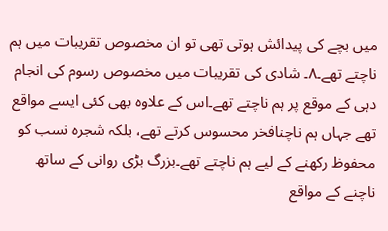میں بچے کی پیدائش ہوتی تھی تو ان مخصوص تقریبات میں ہم ناچتے تھے۔۸۔ شادی کی تقریبات میں مخصوص رسوم کی انجام دہی کے موقع پر ہم ناچتے تھے۔اس کے علاوہ بھی کئی ایسے مواقع تھے جہاں ہم ناچنافخر محسوس کرتے تھے، بلکہ شجرہ نسب کو محفوظ رکھنے کے لیے ہم ناچتے تھے۔بزرگ بڑی روانی کے ساتھ ناچنے کے مواقع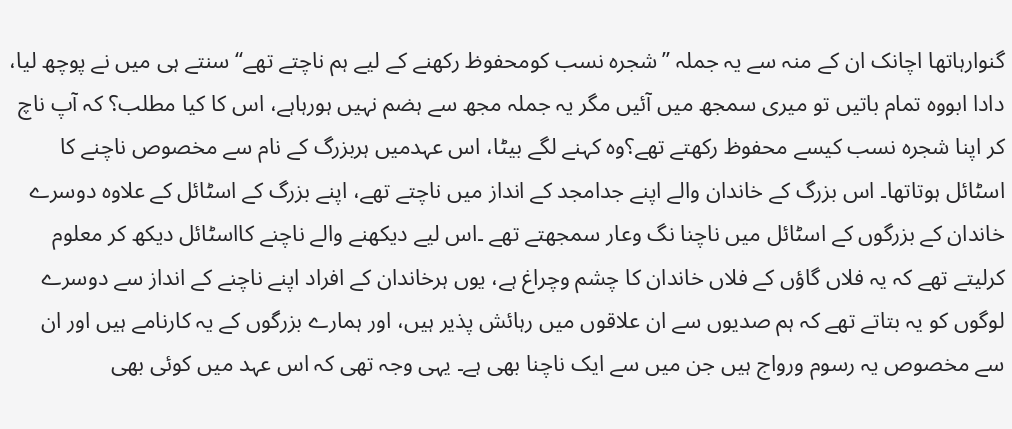گنوارہاتھا اچانک ان کے منہ سے یہ جملہ ’’شجرہ نسب کومحفوظ رکھنے کے لیے ہم ناچتے تھے‘‘ سنتے ہی میں نے پوچھ لیا، دادا ابووہ تمام باتیں تو میری سمجھ میں آئیں مگر یہ جملہ مجھ سے ہضم نہیں ہورہاہے، اس کا کیا مطلب؟ کہ آپ ناچ کر اپنا شجرہ نسب کیسے محفوظ رکھتے تھے؟وہ کہنے لگے بیٹا، اس عہدمیں ہربزرگ کے نام سے مخصوص ناچنے کا اسٹائل ہوتاتھا۔ اس بزرگ کے خاندان والے اپنے جدامجد کے انداز میں ناچتے تھے، اپنے بزرگ کے اسٹائل کے علاوہ دوسرے خاندان کے بزرگوں کے اسٹائل میں ناچنا نگ وعار سمجھتے تھے ۔اس لیے دیکھنے والے ناچنے کااسٹائل دیکھ کر معلوم کرلیتے تھے کہ یہ فلاں گاؤں کے فلاں خاندان کا چشم وچراغ ہے، یوں ہرخاندان کے افراد اپنے ناچنے کے انداز سے دوسرے لوگوں کو یہ بتاتے تھے کہ ہم صدیوں سے ان علاقوں میں رہائش پذیر ہیں، اور ہمارے بزرگوں کے یہ کارنامے ہیں اور ان سے مخصوص یہ رسوم ورواج ہیں جن میں سے ایک ناچنا بھی ہے۔ یہی وجہ تھی کہ اس عہد میں کوئی بھی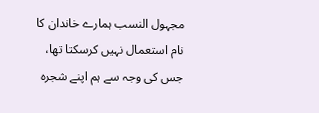مجہول النسب ہمارے خاندان کا نام استعمال نہیں کرسکتا تھا، جس کی وجہ سے ہم اپنے شجرہ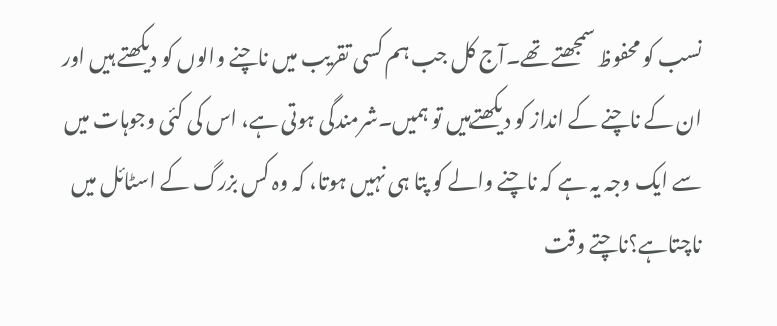نسب کو محفوظ سمجھتے تھے۔آج کل جب ہم کسی تقریب میں ناچنے والوں کو دیکھتے ہیں اور ان کے ناچنے کے انداز کو دیکھتےہیں تو ہمیں۔شرمندگی ہوتی ہے، اس کی کئی وجوہات میں سے ایک وجہ یہ ہے کہ ناچنے والے کو پتا ہی نہیں ہوتا، کہ وہ کس بزرگ کے اسٹائل میں ناچتاہے؟ناچتے وقت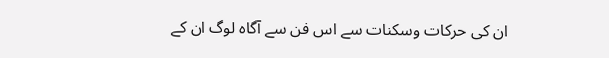ان کی حرکات وسکنات سے اس فن سے آگاہ لوگ ان کے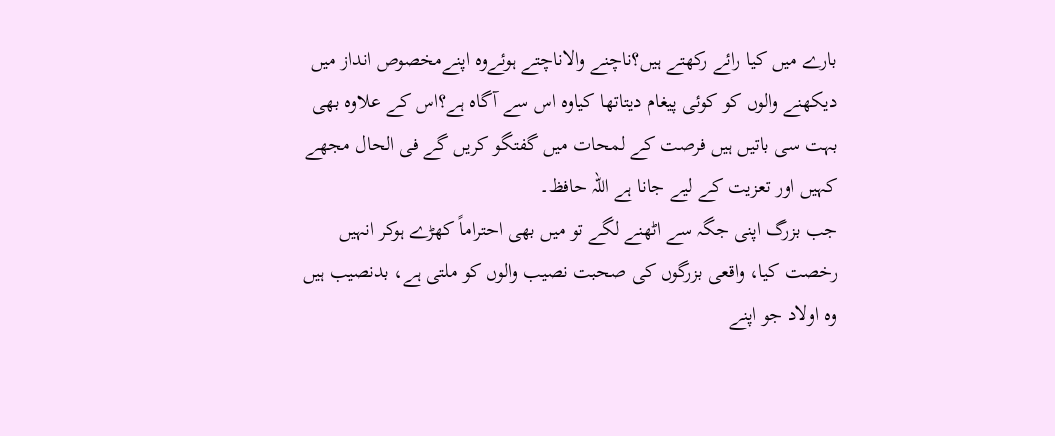بارے میں کیا رائے رکھتے ہیں؟ناچنے والاناچتے ہوئےوہ اپنےمخصوص انداز میں دیکھنے والوں کو کوئی پیغام دیتاتھا کیاوہ اس سے آگاہ ہے؟اس کے علاوہ بھی بہت سی باتیں ہیں فرصت کے لمحات میں گفتگو کریں گے فی الحال مجھے کہیں اور تعزیت کے لیے جانا ہے اللہ حافظ۔
جب بزرگ اپنی جگہ سے اٹھنے لگے تو میں بھی احتراماً کھڑے ہوکر انہیں رخصت کیا، واقعی بزرگوں کی صحبت نصیب والوں کو ملتی ہے، بدنصیب ہیں وہ اولاد جو اپنے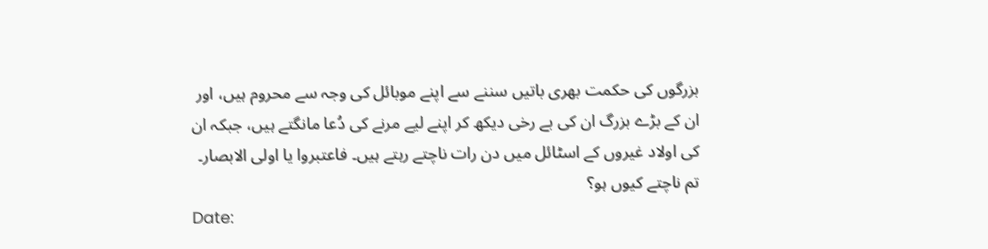بزرگوں کی حکمت بھری باتیں سننے سے اپنے موبائل کی وجہ سے محروم ہیں، اور ان کے بڑے بزرگ ان کی بے رخی دیکھ کر اپنے لیے مرنے کی دُعا مانگتے ہیں، جبکہ ان کی اولاد غیروں کے اسٹائل میں دن رات ناچتے رہتے ہیں۔ فاعتبروا یا اولی الابصار۔
تم ناچتے کیوں ہو؟
Date: